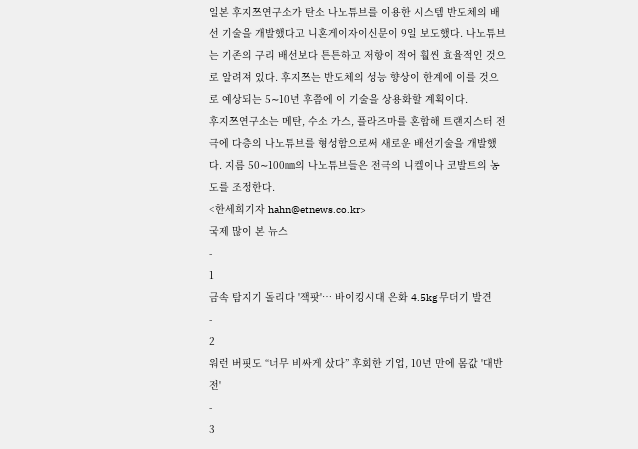일본 후지쯔연구소가 탄소 나노튜브를 이용한 시스템 반도체의 배선 기술을 개발했다고 니혼게이자이신문이 9일 보도했다. 나노튜브는 기존의 구리 배선보다 튼튼하고 저항이 적어 훨씬 효율적인 것으로 알려져 있다. 후지쯔는 반도체의 성능 향상이 한계에 이를 것으로 예상되는 5∼10년 후쯤에 이 기술을 상용화할 계획이다.
후지쯔연구소는 메탄, 수소 가스, 플라즈마를 혼합해 트랜지스터 전극에 다층의 나노튜브를 형성함으로써 새로운 배선기술을 개발했다. 지름 50∼100㎚의 나노튜브들은 전극의 니켈이나 코발트의 농도를 조정한다.
<한세희기자 hahn@etnews.co.kr>
국제 많이 본 뉴스
-
1
금속 탐지기 돌리다 '잭팟'… 바이킹시대 은화 4.5kg 무더기 발견
-
2
워런 버핏도 “너무 비싸게 샀다” 후회한 기업, 10년 만에 몸값 '대반전'
-
3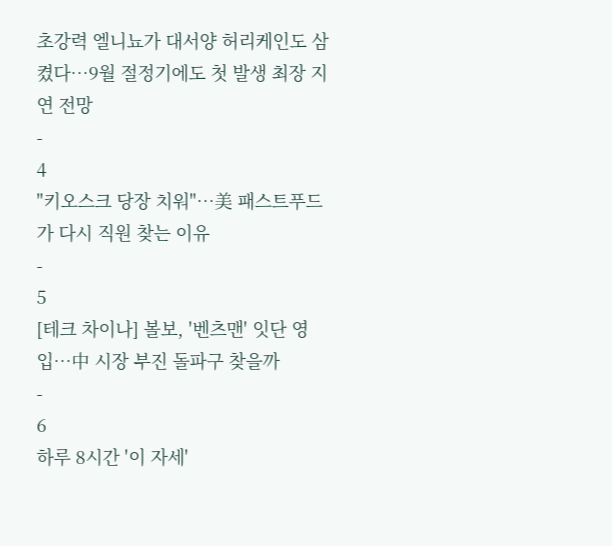초강력 엘니뇨가 대서양 허리케인도 삼켰다…9월 절정기에도 첫 발생 최장 지연 전망
-
4
"키오스크 당장 치워"…美 패스트푸드가 다시 직원 찾는 이유
-
5
[테크 차이나] 볼보, '벤츠맨' 잇단 영입…中 시장 부진 돌파구 찾을까
-
6
하루 8시간 '이 자세'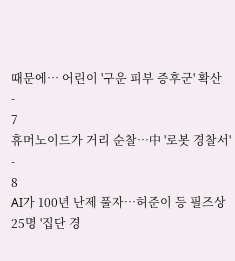때문에… 어린이 '구운 피부 증후군' 확산
-
7
휴머노이드가 거리 순찰…中 '로봇 경찰서'
-
8
AI가 100년 난제 풀자…허준이 등 필즈상 25명 '집단 경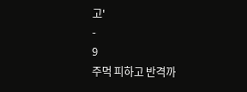고'
-
9
주먹 피하고 반격까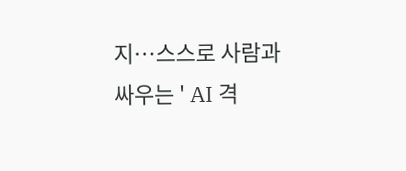지…스스로 사람과 싸우는 ' AI 격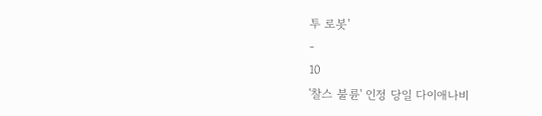투 로봇'
-
10
'찰스 불륜' 인정 당일 다이애나비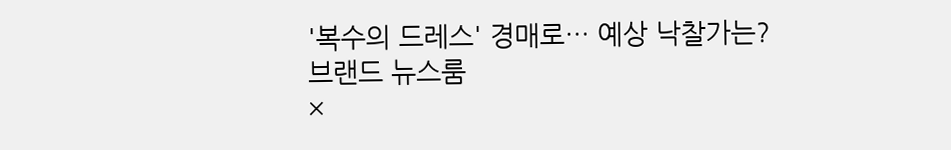'복수의 드레스' 경매로… 예상 낙찰가는?
브랜드 뉴스룸
×